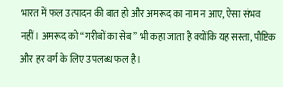भारत में फल उत्पादन की बात हो और अमरूद का नाम न आए, ऐसा संभव नहीं। अमरूद को “गरीबों का सेब” भी कहा जाता है क्योंकि यह सस्ता, पौष्टिक और हर वर्ग के लिए उपलब्ध फल है।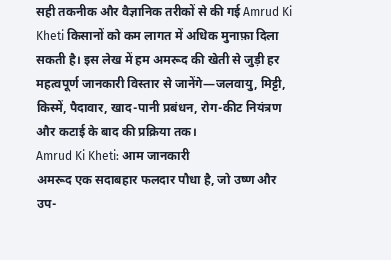सही तकनीक और वैज्ञानिक तरीकों से की गई Amrud Ki Kheti किसानों को कम लागत में अधिक मुनाफ़ा दिला सकती है। इस लेख में हम अमरूद की खेती से जुड़ी हर महत्वपूर्ण जानकारी विस्तार से जानेंगे—जलवायु, मिट्टी, किस्में, पैदावार, खाद-पानी प्रबंधन, रोग-कीट नियंत्रण और कटाई के बाद की प्रक्रिया तक।
Amrud Ki Kheti: आम जानकारी
अमरूद एक सदाबहार फलदार पौधा है, जो उष्ण और उप-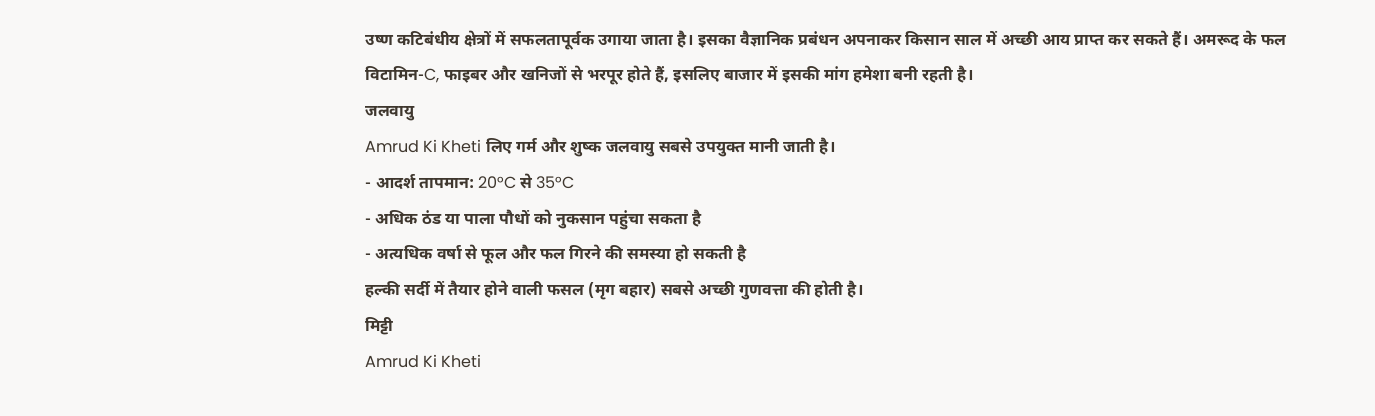उष्ण कटिबंधीय क्षेत्रों में सफलतापूर्वक उगाया जाता है। इसका वैज्ञानिक प्रबंधन अपनाकर किसान साल में अच्छी आय प्राप्त कर सकते हैं। अमरूद के फल विटामिन-C, फाइबर और खनिजों से भरपूर होते हैं, इसलिए बाजार में इसकी मांग हमेशा बनी रहती है।
जलवायु
Amrud Ki Kheti लिए गर्म और शुष्क जलवायु सबसे उपयुक्त मानी जाती है।
- आदर्श तापमान: 20°C से 35°C
- अधिक ठंड या पाला पौधों को नुकसान पहुंचा सकता है
- अत्यधिक वर्षा से फूल और फल गिरने की समस्या हो सकती है
हल्की सर्दी में तैयार होने वाली फसल (मृग बहार) सबसे अच्छी गुणवत्ता की होती है।
मिट्टी
Amrud Ki Kheti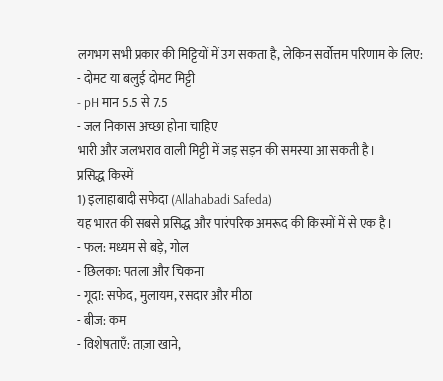लगभग सभी प्रकार की मिट्टियों में उग सकता है, लेकिन सर्वोत्तम परिणाम के लिए:
- दोमट या बलुई दोमट मिट्टी
- pH मान 5.5 से 7.5
- जल निकास अच्छा होना चाहिए
भारी और जलभराव वाली मिट्टी में जड़ सड़न की समस्या आ सकती है।
प्रसिद्ध किस्में
1) इलाहाबादी सफेदा (Allahabadi Safeda)
यह भारत की सबसे प्रसिद्ध और पारंपरिक अमरूद की किस्मों में से एक है।
- फल: मध्यम से बड़े, गोल
- छिलका: पतला और चिकना
- गूदा: सफेद, मुलायम, रसदार और मीठा
- बीज: कम
- विशेषताएँ: ताज़ा खाने,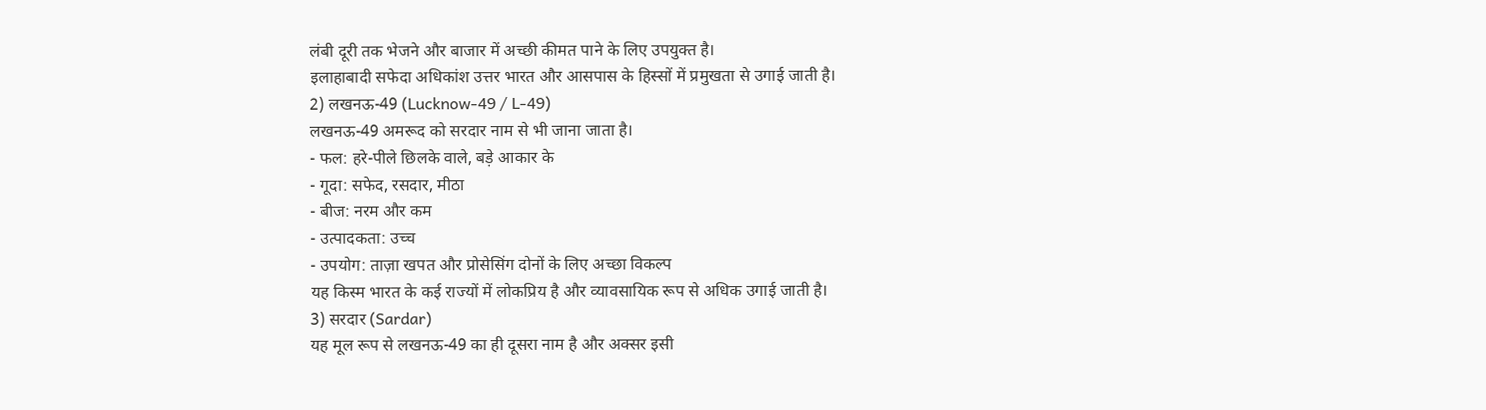लंबी दूरी तक भेजने और बाजार में अच्छी कीमत पाने के लिए उपयुक्त है।
इलाहाबादी सफेदा अधिकांश उत्तर भारत और आसपास के हिस्सों में प्रमुखता से उगाई जाती है।
2) लखनऊ-49 (Lucknow-49 / L-49)
लखनऊ-49 अमरूद को सरदार नाम से भी जाना जाता है।
- फल: हरे-पीले छिलके वाले, बड़े आकार के
- गूदा: सफेद, रसदार, मीठा
- बीज: नरम और कम
- उत्पादकता: उच्च
- उपयोग: ताज़ा खपत और प्रोसेसिंग दोनों के लिए अच्छा विकल्प
यह किस्म भारत के कई राज्यों में लोकप्रिय है और व्यावसायिक रूप से अधिक उगाई जाती है।
3) सरदार (Sardar)
यह मूल रूप से लखनऊ-49 का ही दूसरा नाम है और अक्सर इसी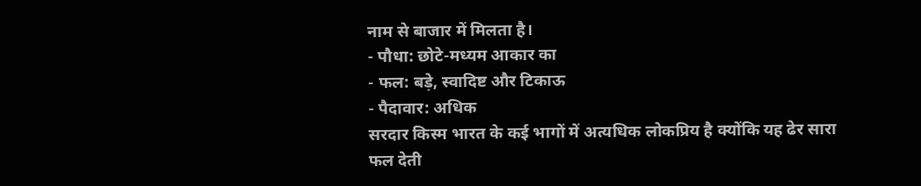नाम से बाजार में मिलता है।
- पौधा: छोटे-मध्यम आकार का
- फल: बड़े, स्वादिष्ट और टिकाऊ
- पैदावार: अधिक
सरदार किस्म भारत के कई भागों में अत्यधिक लोकप्रिय है क्योंकि यह ढेर सारा फल देती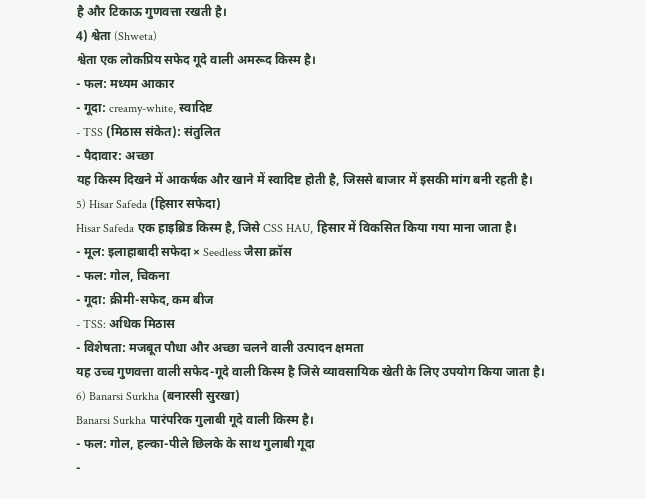है और टिकाऊ गुणवत्ता रखती है।
4) श्वेता (Shweta)
श्वेता एक लोकप्रिय सफेद गूदे वाली अमरूद किस्म है।
- फल: मध्यम आकार
- गूदा: creamy-white, स्वादिष्ट
- TSS (मिठास संकेत): संतुलित
- पैदावार: अच्छा
यह किस्म दिखने में आकर्षक और खाने में स्वादिष्ट होती है, जिससे बाजार में इसकी मांग बनी रहती है।
5) Hisar Safeda (हिसार सफेदा)
Hisar Safeda एक हाइब्रिड किस्म है, जिसे CSS HAU, हिसार में विकसित किया गया माना जाता है।
- मूल: इलाहाबादी सफेदा × Seedless जैसा क्रॉस
- फल: गोल, चिकना
- गूदा: क्रीमी-सफेद, कम बीज
- TSS: अधिक मिठास
- विशेषता: मजबूत पौधा और अच्छा चलने वाली उत्पादन क्षमता
यह उच्च गुणवत्ता वाली सफेद-गूदे वाली किस्म है जिसे व्यावसायिक खेती के लिए उपयोग किया जाता है।
6) Banarsi Surkha (बनारसी सुरखा)
Banarsi Surkha पारंपरिक गुलाबी गूदे वाली किस्म है।
- फल: गोल, हल्का-पीले छिलके के साथ गुलाबी गूदा
-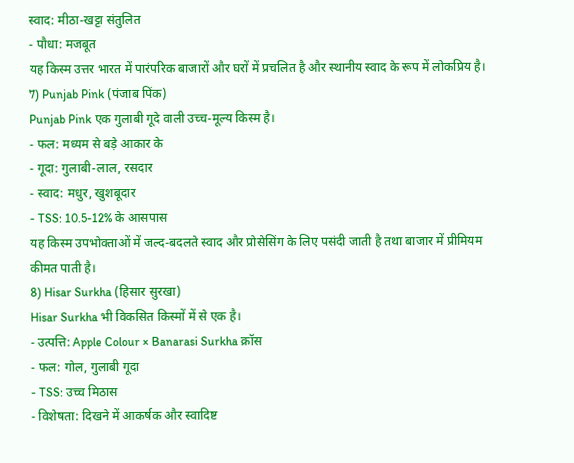स्वाद: मीठा-खट्टा संतुलित
- पौधा: मजबूत
यह किस्म उत्तर भारत में पारंपरिक बाजारों और घरों में प्रचलित है और स्थानीय स्वाद के रूप में लोकप्रिय है।
7) Punjab Pink (पंजाब पिंक)
Punjab Pink एक गुलाबी गूदे वाली उच्च-मूल्य किस्म है।
- फल: मध्यम से बड़े आकार के
- गूदा: गुलाबी-लाल, रसदार
- स्वाद: मधुर, खुशबूदार
- TSS: 10.5-12% के आसपास
यह किस्म उपभोक्ताओं में जल्द-बदलते स्वाद और प्रोसेसिंग के लिए पसंदी जाती है तथा बाजार में प्रीमियम कीमत पाती है।
8) Hisar Surkha (हिसार सुरखा)
Hisar Surkha भी विकसित किस्मों में से एक है।
- उत्पत्ति: Apple Colour × Banarasi Surkha क्रॉस
- फल: गोल, गुलाबी गूदा
- TSS: उच्च मिठास
- विशेषता: दिखने में आकर्षक और स्वादिष्ट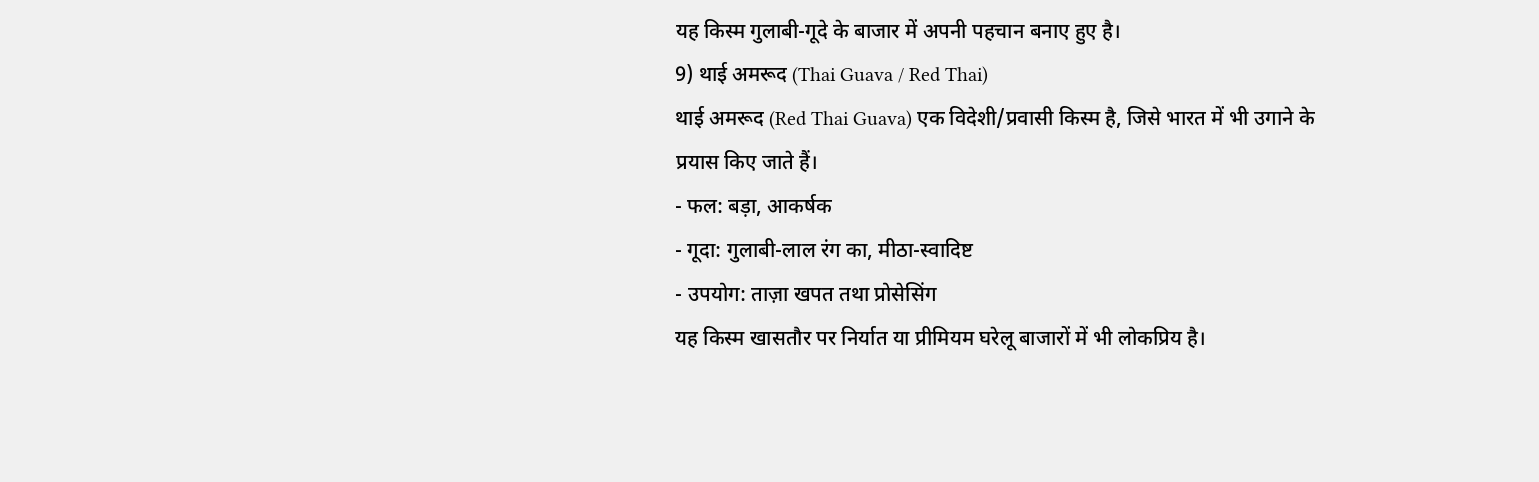यह किस्म गुलाबी-गूदे के बाजार में अपनी पहचान बनाए हुए है।
9) थाई अमरूद (Thai Guava / Red Thai)
थाई अमरूद (Red Thai Guava) एक विदेशी/प्रवासी किस्म है, जिसे भारत में भी उगाने के प्रयास किए जाते हैं।
- फल: बड़ा, आकर्षक
- गूदा: गुलाबी-लाल रंग का, मीठा-स्वादिष्ट
- उपयोग: ताज़ा खपत तथा प्रोसेसिंग
यह किस्म खासतौर पर निर्यात या प्रीमियम घरेलू बाजारों में भी लोकप्रिय है।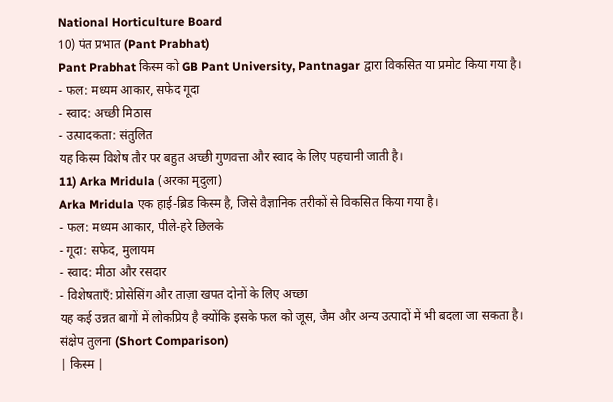National Horticulture Board
10) पंत प्रभात (Pant Prabhat)
Pant Prabhat किस्म को GB Pant University, Pantnagar द्वारा विकसित या प्रमोट किया गया है।
- फल: मध्यम आकार, सफेद गूदा
- स्वाद: अच्छी मिठास
- उत्पादकता: संतुलित
यह किस्म विशेष तौर पर बहुत अच्छी गुणवत्ता और स्वाद के लिए पहचानी जाती है।
11) Arka Mridula (अरका मृदुला)
Arka Mridula एक हाई-ब्रिड किस्म है, जिसे वैज्ञानिक तरीकों से विकसित किया गया है।
- फल: मध्यम आकार, पीले-हरे छिलके
- गूदा: सफेद, मुलायम
- स्वाद: मीठा और रसदार
- विशेषताएँ: प्रोसेसिंग और ताज़ा खपत दोनों के लिए अच्छा
यह कई उन्नत बागों में लोकप्रिय है क्योंकि इसके फल को जूस, जैम और अन्य उत्पादों में भी बदला जा सकता है।
संक्षेप तुलना (Short Comparison)
| किस्म |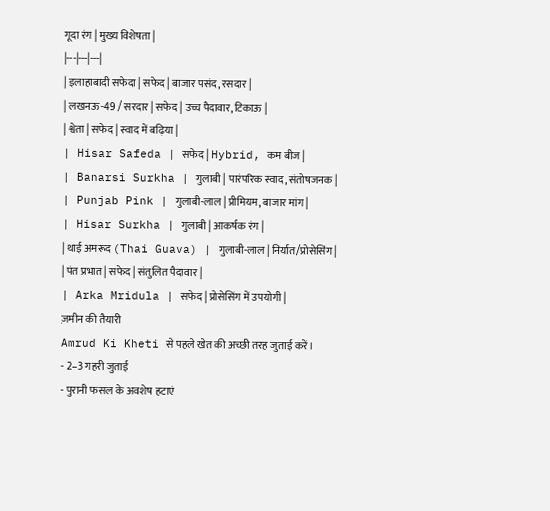गूदा रंग | मुख्य विशेषता |
|---|---|---|
| इलाहाबादी सफेदा | सफेद | बाजार पसंद, रसदार |
| लखनऊ-49 / सरदार | सफेद | उच्च पैदावार, टिकाऊ |
| श्वेता | सफेद | स्वाद में बढ़िया |
| Hisar Safeda | सफेद | Hybrid, कम बीज |
| Banarsi Surkha | गुलाबी | पारंपरिक स्वाद, संतोषजनक |
| Punjab Pink | गुलाबी-लाल | प्रीमियम, बाजार मांग |
| Hisar Surkha | गुलाबी | आकर्षक रंग |
| थाई अमरूद (Thai Guava) | गुलाबी-लाल | निर्यात/प्रोसेसिंग |
| पंत प्रभात | सफेद | संतुलित पैदावार |
| Arka Mridula | सफेद | प्रोसेसिंग में उपयोगी |
ज़मीन की तैयारी
Amrud Ki Kheti से पहले खेत की अच्छी तरह जुताई करें।
- 2–3 गहरी जुताई
- पुरानी फसल के अवशेष हटाएं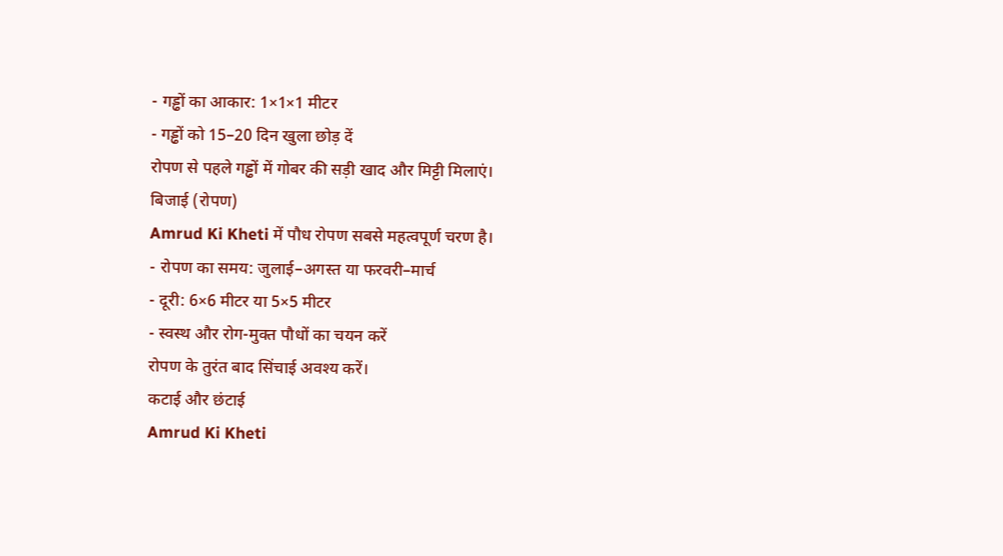- गड्ढों का आकार: 1×1×1 मीटर
- गड्ढों को 15–20 दिन खुला छोड़ दें
रोपण से पहले गड्ढों में गोबर की सड़ी खाद और मिट्टी मिलाएं।
बिजाई (रोपण)
Amrud Ki Kheti में पौध रोपण सबसे महत्वपूर्ण चरण है।
- रोपण का समय: जुलाई–अगस्त या फरवरी–मार्च
- दूरी: 6×6 मीटर या 5×5 मीटर
- स्वस्थ और रोग-मुक्त पौधों का चयन करें
रोपण के तुरंत बाद सिंचाई अवश्य करें।
कटाई और छंटाई
Amrud Ki Kheti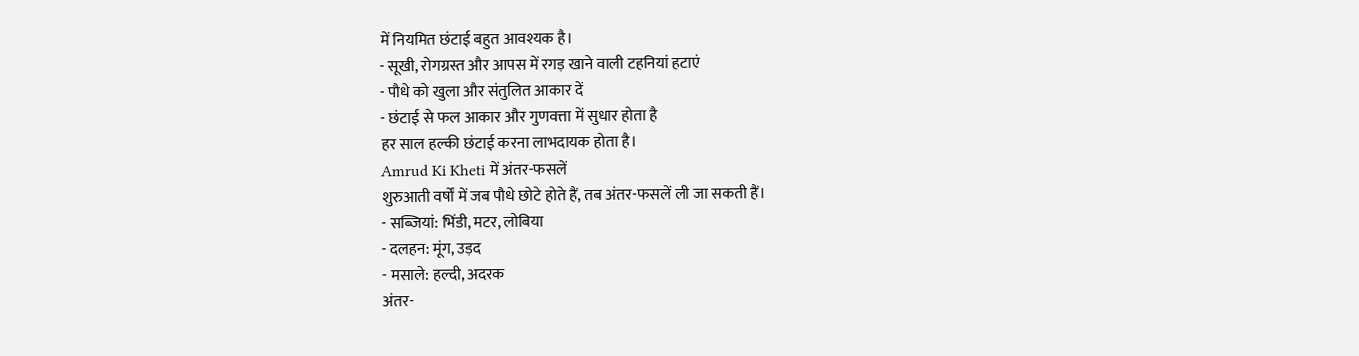में नियमित छंटाई बहुत आवश्यक है।
- सूखी, रोगग्रस्त और आपस में रगड़ खाने वाली टहनियां हटाएं
- पौधे को खुला और संतुलित आकार दें
- छंटाई से फल आकार और गुणवत्ता में सुधार होता है
हर साल हल्की छंटाई करना लाभदायक होता है।
Amrud Ki Kheti में अंतर-फसलें
शुरुआती वर्षों में जब पौधे छोटे होते हैं, तब अंतर-फसलें ली जा सकती हैं।
- सब्जियां: भिंडी, मटर, लोबिया
- दलहन: मूंग, उड़द
- मसाले: हल्दी, अदरक
अंतर-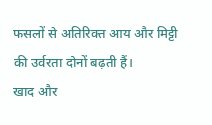फसलों से अतिरिक्त आय और मिट्टी की उर्वरता दोनों बढ़ती हैं।
खाद और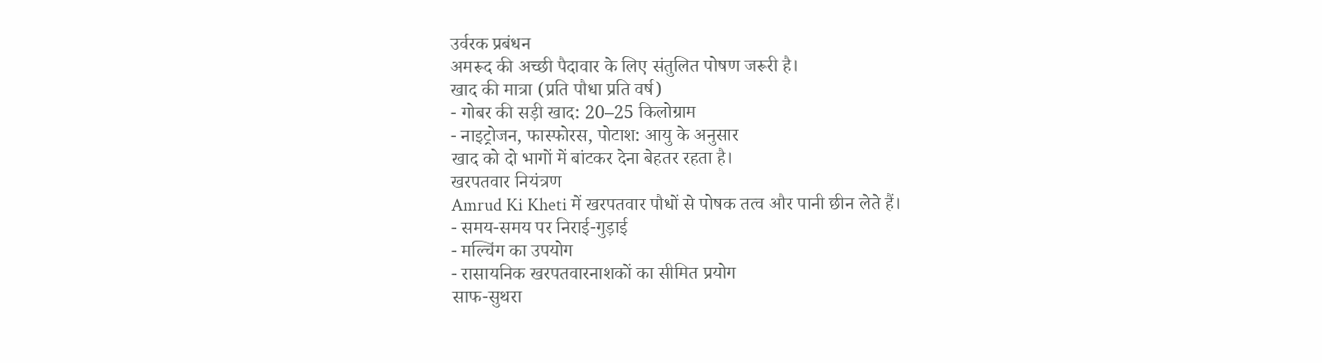उर्वरक प्रबंधन
अमरूद की अच्छी पैदावार के लिए संतुलित पोषण जरूरी है।
खाद की मात्रा (प्रति पौधा प्रति वर्ष)
- गोबर की सड़ी खाद: 20–25 किलोग्राम
- नाइट्रोजन, फास्फोरस, पोटाश: आयु के अनुसार
खाद को दो भागों में बांटकर देना बेहतर रहता है।
खरपतवार नियंत्रण
Amrud Ki Kheti में खरपतवार पौधों से पोषक तत्व और पानी छीन लेते हैं।
- समय-समय पर निराई-गुड़ाई
- मल्चिंग का उपयोग
- रासायनिक खरपतवारनाशकों का सीमित प्रयोग
साफ-सुथरा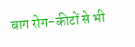बाग रोग-कीटों से भी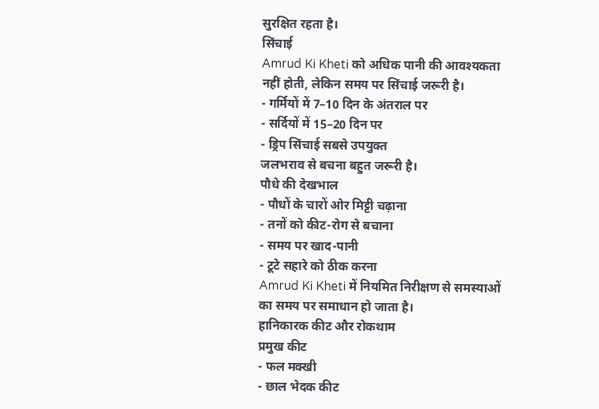सुरक्षित रहता है।
सिंचाई
Amrud Ki Kheti को अधिक पानी की आवश्यकता नहीं होती, लेकिन समय पर सिंचाई जरूरी है।
- गर्मियों में 7–10 दिन के अंतराल पर
- सर्दियों में 15–20 दिन पर
- ड्रिप सिंचाई सबसे उपयुक्त
जलभराव से बचना बहुत जरूरी है।
पौधे की देखभाल
- पौधों के चारों ओर मिट्टी चढ़ाना
- तनों को कीट-रोग से बचाना
- समय पर खाद-पानी
- टूटे सहारे को ठीक करना
Amrud Ki Kheti में नियमित निरीक्षण से समस्याओं का समय पर समाधान हो जाता है।
हानिकारक कीट और रोकथाम
प्रमुख कीट
- फल मक्खी
- छाल भेदक कीट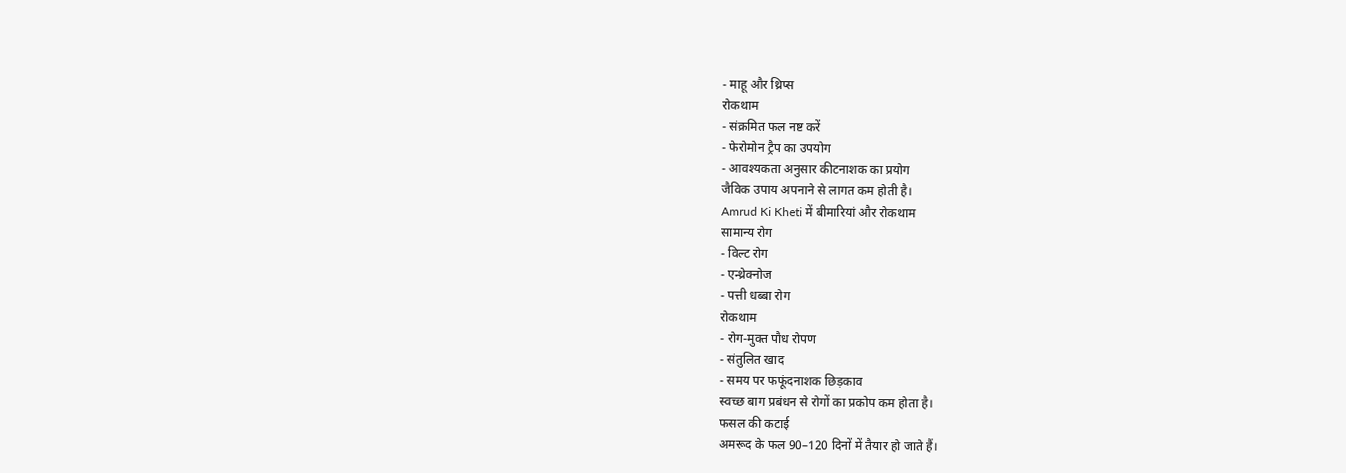- माहू और थ्रिप्स
रोकथाम
- संक्रमित फल नष्ट करें
- फेरोमोन ट्रैप का उपयोग
- आवश्यकता अनुसार कीटनाशक का प्रयोग
जैविक उपाय अपनाने से लागत कम होती है।
Amrud Ki Kheti में बीमारियां और रोकथाम
सामान्य रोग
- विल्ट रोग
- एन्थ्रेक्नोज
- पत्ती धब्बा रोग
रोकथाम
- रोग-मुक्त पौध रोपण
- संतुलित खाद
- समय पर फफूंदनाशक छिड़काव
स्वच्छ बाग प्रबंधन से रोगों का प्रकोप कम होता है।
फसल की कटाई
अमरूद के फल 90–120 दिनों में तैयार हो जाते हैं।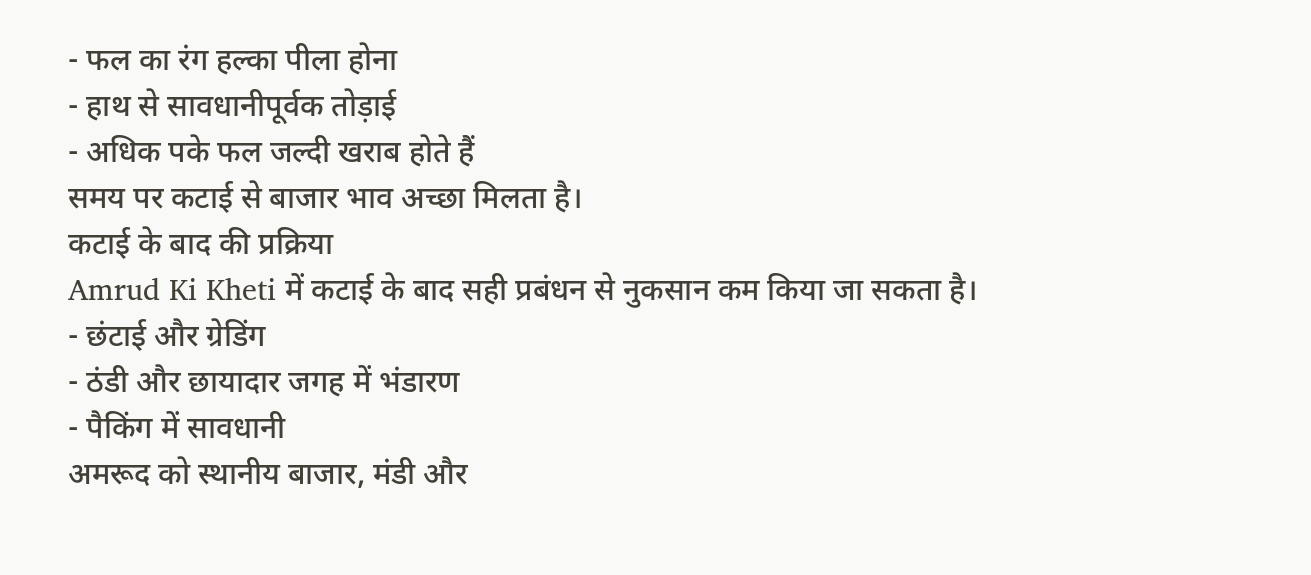- फल का रंग हल्का पीला होना
- हाथ से सावधानीपूर्वक तोड़ाई
- अधिक पके फल जल्दी खराब होते हैं
समय पर कटाई से बाजार भाव अच्छा मिलता है।
कटाई के बाद की प्रक्रिया
Amrud Ki Kheti में कटाई के बाद सही प्रबंधन से नुकसान कम किया जा सकता है।
- छंटाई और ग्रेडिंग
- ठंडी और छायादार जगह में भंडारण
- पैकिंग में सावधानी
अमरूद को स्थानीय बाजार, मंडी और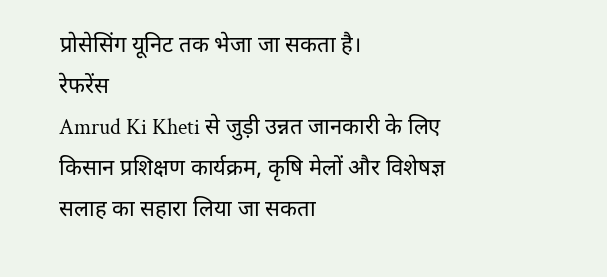प्रोसेसिंग यूनिट तक भेजा जा सकता है।
रेफरेंस
Amrud Ki Kheti से जुड़ी उन्नत जानकारी के लिए किसान प्रशिक्षण कार्यक्रम, कृषि मेलों और विशेषज्ञ सलाह का सहारा लिया जा सकता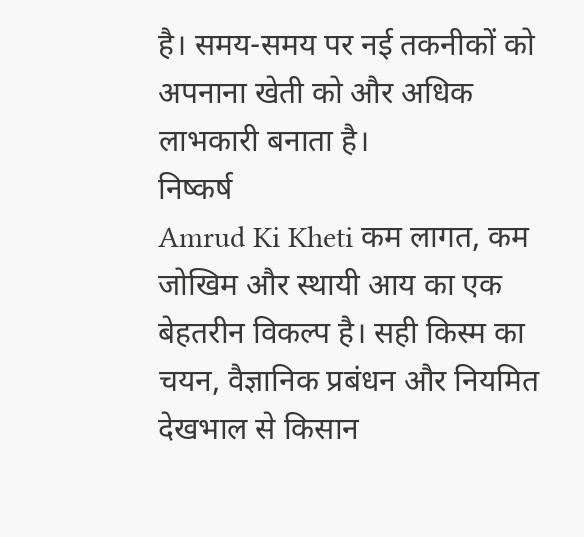है। समय-समय पर नई तकनीकों को अपनाना खेती को और अधिक लाभकारी बनाता है।
निष्कर्ष
Amrud Ki Kheti कम लागत, कम जोखिम और स्थायी आय का एक बेहतरीन विकल्प है। सही किस्म का चयन, वैज्ञानिक प्रबंधन और नियमित देखभाल से किसान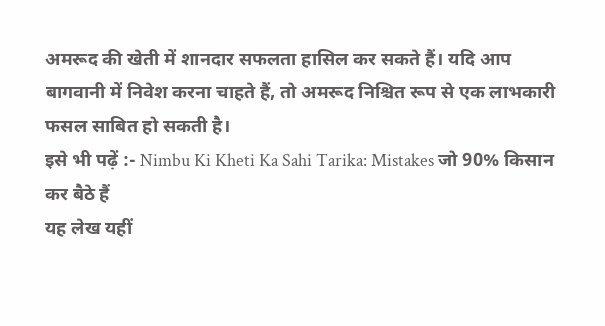अमरूद की खेती में शानदार सफलता हासिल कर सकते हैं। यदि आप बागवानी में निवेश करना चाहते हैं, तो अमरूद निश्चित रूप से एक लाभकारी फसल साबित हो सकती है।
इसे भी पढ़ें :- Nimbu Ki Kheti Ka Sahi Tarika: Mistakes जो 90% किसान कर बैठे हैं
यह लेख यहीं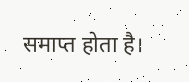समाप्त होता है।